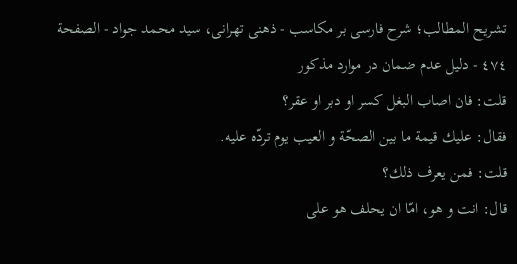تشریح المطالب؛ شرح فارسی بر مکاسب - ذهنی تهرانی، سید محمد جواد - الصفحة ٤٧٤ - دليل عدم ضمان در موارد مذكور
قلت: فان اصاب البغل كسر او دبر او عقر؟
فقال: عليك قيمة ما بين الصحّة و العيب يوم تردّه عليه.
قلت: فمن يعرف ذلك؟
قال: انت و هو، امّا ان يحلف هو على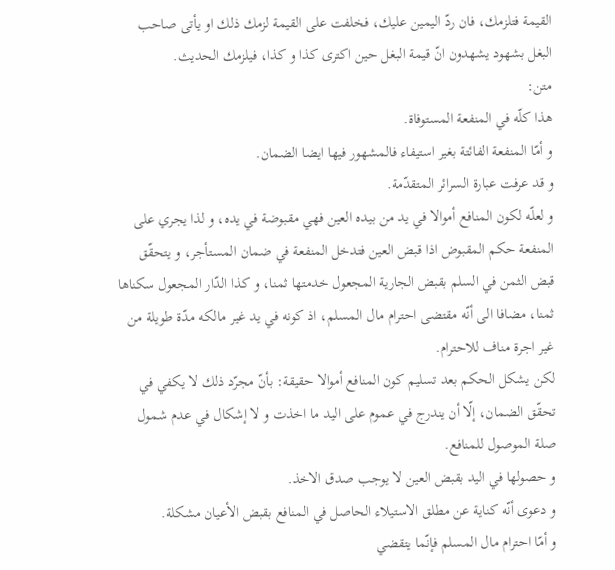القيمة فتلزمك، فان ردّ اليمين عليك، فخلفت على القيمة لزمك ذلك او يأتى صاحب البغل بشهود يشهدون انّ قيمة البغل حين اكترى كذا و كذا، فيلزمك الحديث.
متن:
هذا كلّه في المنفعة المستوفاة.
و أمّا المنفعة الفائتة بغير استيفاء فالمشهور فيها ايضا الضمان.
و قد عرفت عبارة السرائر المتقدّمة.
و لعلّه لكون المنافع أموالا في يد من بيده العين فهي مقبوضة في يده، و لذا يجري على المنفعة حكم المقبوض اذا قبض العين فتدخل المنفعة في ضمان المستأجر، و يتحقّق قبض الثمن في السلم بقبض الجارية المجعول خدمتها ثمنا، و كذا الدّار المجعول سكناها ثمنا، مضافا الى أنّه مقتضى احترام مال المسلم، اذ كونه في يد غير مالكه مدّة طويلة من غير اجرة مناف للاحترام.
لكن يشكل الحكم بعد تسليم كون المنافع أموالا حقيقة: بأنّ مجرّد ذلك لا يكفي في تحقّق الضمان، إلّا أن يندرج في عموم على اليد ما اخذت و لا إشكال في عدم شمول صلة الموصول للمنافع.
و حصولها في اليد بقبض العين لا يوجب صدق الاخذ.
و دعوى أنّه كناية عن مطلق الاستيلاء الحاصل في المنافع بقبض الأعيان مشكلة.
و أمّا احترام مال المسلم فإنّما يتقضي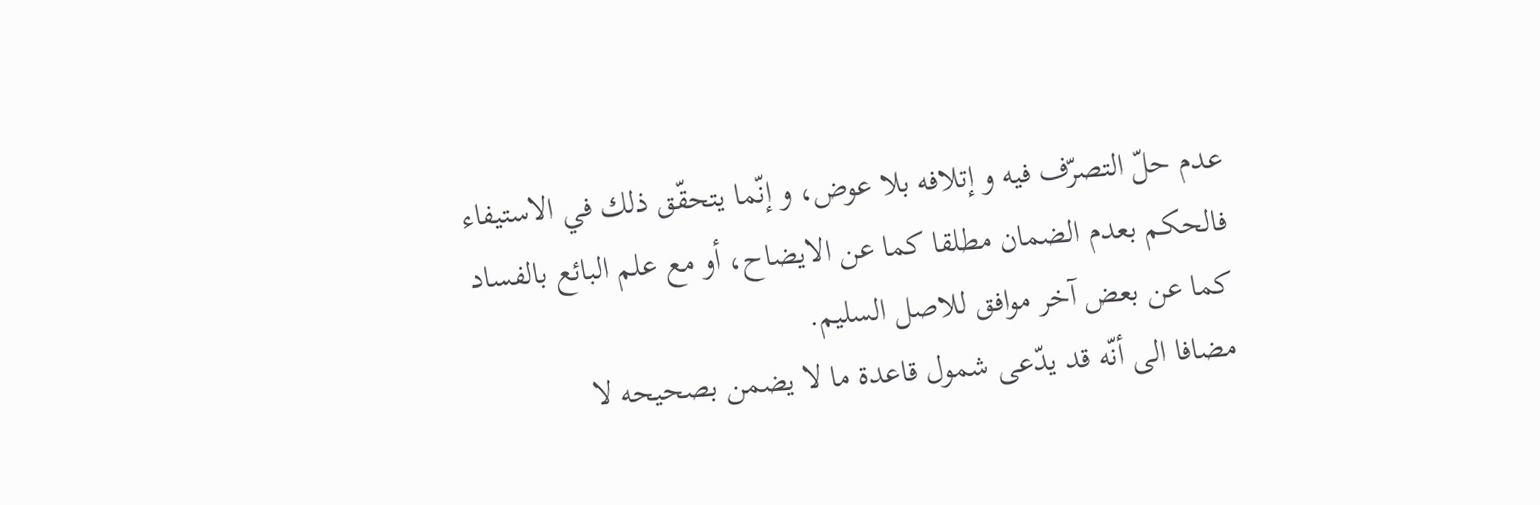عدم حلّ التصرّف فيه و إتلافه بلا عوض، و إنّما يتحقّق ذلك في الاستيفاء فالحكم بعدم الضمان مطلقا كما عن الايضاح، أو مع علم البائع بالفساد كما عن بعض آخر موافق للاصل السليم.
مضافا الى أنّه قد يدّعى شمول قاعدة ما لا يضمن بصحيحه لا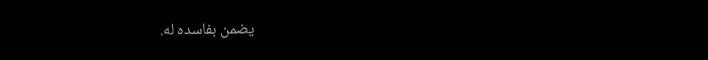يضمن بفاسده له.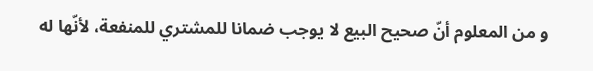و من المعلوم أنّ صحيح البيع لا يوجب ضمانا للمشتري للمنفعة، لأنّها له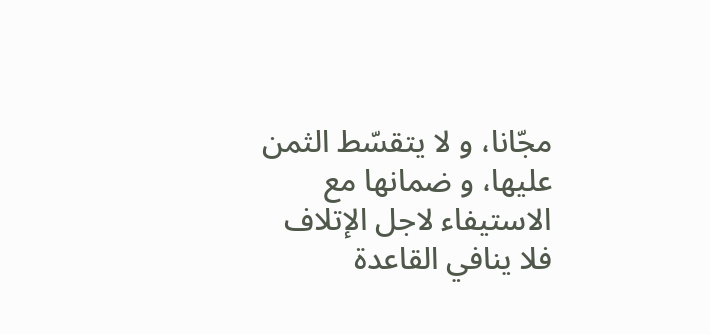مجّانا، و لا يتقسّط الثمن عليها، و ضمانها مع الاستيفاء لاجل الإتلاف فلا ينافي القاعدة